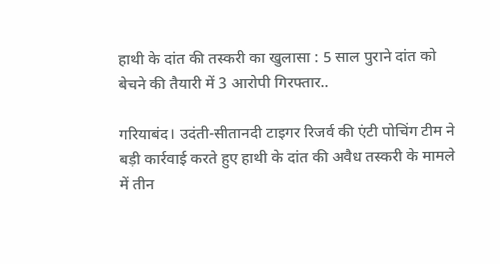हाथी के दांत की तस्करी का खुलासा : 5 साल पुराने दांत को बेचने की तैयारी में 3 आरोपी गिरफ्तार..

गरियाबंद। उदंती-सीतानदी टाइगर रिजर्व की एंटी पोचिंग टीम ने बड़ी कार्रवाई करते हुए हाथी के दांत की अवैध तस्करी के मामले में तीन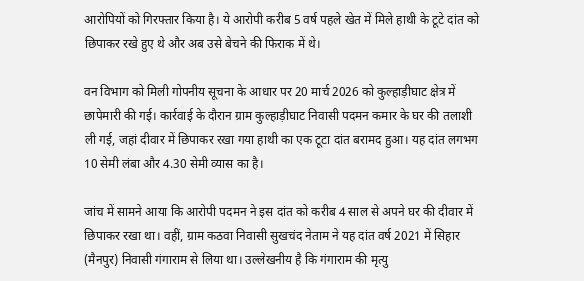आरोपियों को गिरफ्तार किया है। ये आरोपी करीब 5 वर्ष पहले खेत में मिले हाथी के टूटे दांत को छिपाकर रखे हुए थे और अब उसे बेचने की फिराक में थे।

वन विभाग को मिली गोपनीय सूचना के आधार पर 20 मार्च 2026 को कुल्हाड़ीघाट क्षेत्र में छापेमारी की गई। कार्रवाई के दौरान ग्राम कुल्हाड़ीघाट निवासी पदमन कमार के घर की तलाशी ली गई, जहां दीवार में छिपाकर रखा गया हाथी का एक टूटा दांत बरामद हुआ। यह दांत लगभग 10 सेमी लंबा और 4.30 सेमी व्यास का है।

जांच में सामने आया कि आरोपी पदमन ने इस दांत को करीब 4 साल से अपने घर की दीवार में छिपाकर रखा था। वहीं, ग्राम कठवा निवासी सुखचंद नेताम ने यह दांत वर्ष 2021 में सिहार (मैनपुर) निवासी गंगाराम से लिया था। उल्लेखनीय है कि गंगाराम की मृत्यु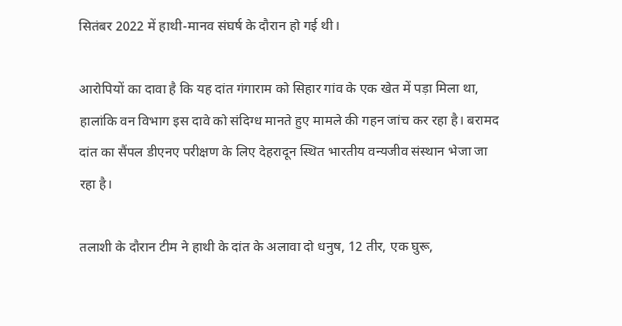सितंबर 2022 में हाथी-मानव संघर्ष के दौरान हो गई थी।

आरोपियों का दावा है कि यह दांत गंगाराम को सिहार गांव के एक खेत में पड़ा मिला था, हालांकि वन विभाग इस दावे को संदिग्ध मानते हुए मामले की गहन जांच कर रहा है। बरामद दांत का सैंपल डीएनए परीक्षण के लिए देहरादून स्थित भारतीय वन्यजीव संस्थान भेजा जा रहा है।

तलाशी के दौरान टीम ने हाथी के दांत के अलावा दो धनुष, 12 तीर, एक घुरू,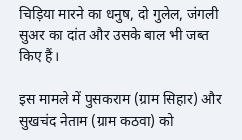चिड़िया मारने का धनुष, दो गुलेल, जंगली सुअर का दांत और उसके बाल भी जब्त किए हैं।

इस मामले में पुसकराम (ग्राम सिहार) और सुखचंद नेताम (ग्राम कठवा) को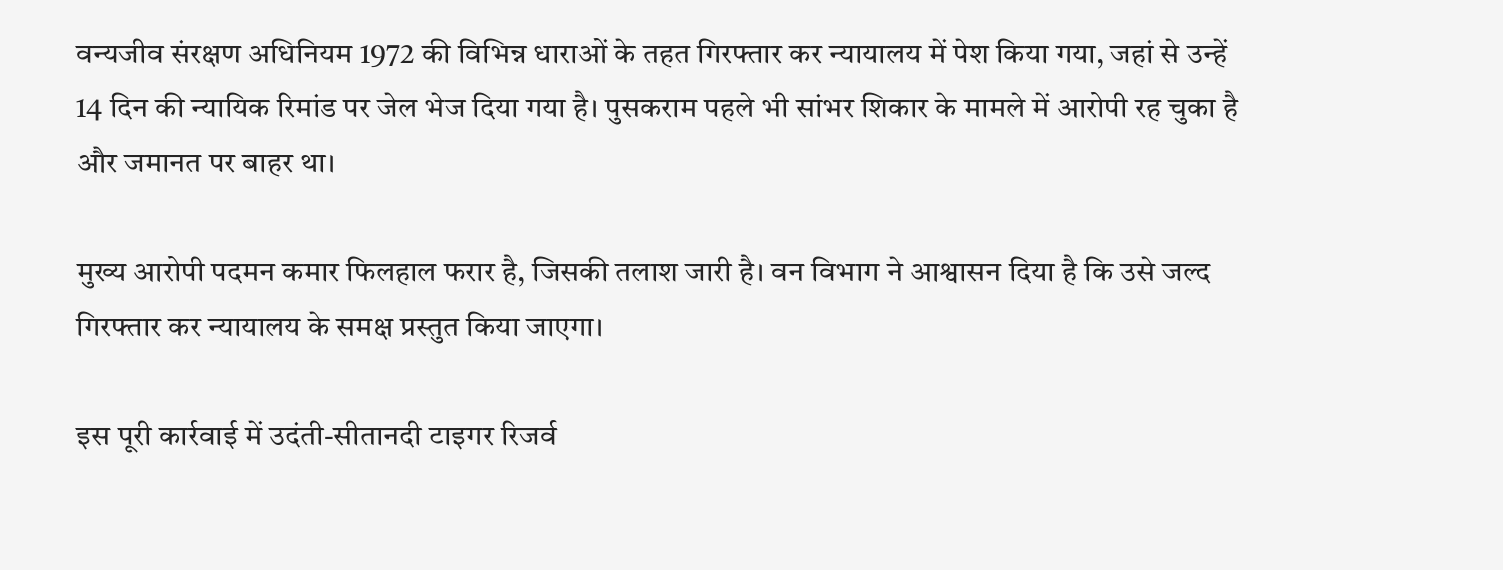वन्यजीव संरक्षण अधिनियम 1972 की विभिन्न धाराओं के तहत गिरफ्तार कर न्यायालय में पेश किया गया, जहां से उन्हें 14 दिन की न्यायिक रिमांड पर जेल भेज दिया गया है। पुसकराम पहले भी सांभर शिकार के मामले में आरोपी रह चुका है और जमानत पर बाहर था।

मुख्य आरोपी पदमन कमार फिलहाल फरार है, जिसकी तलाश जारी है। वन विभाग ने आश्वासन दिया है कि उसे जल्द गिरफ्तार कर न्यायालय के समक्ष प्रस्तुत किया जाएगा।

इस पूरी कार्रवाई में उदंती-सीतानदी टाइगर रिजर्व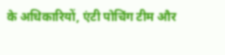के अधिकारियों, एंटी पोचिंग टीम और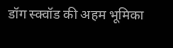डॉग स्क्वॉड की अहम भूमिका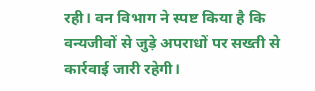रही। वन विभाग ने स्पष्ट किया है कि वन्यजीवों से जुड़े अपराधों पर सख्ती से कार्रवाई जारी रहेगी।